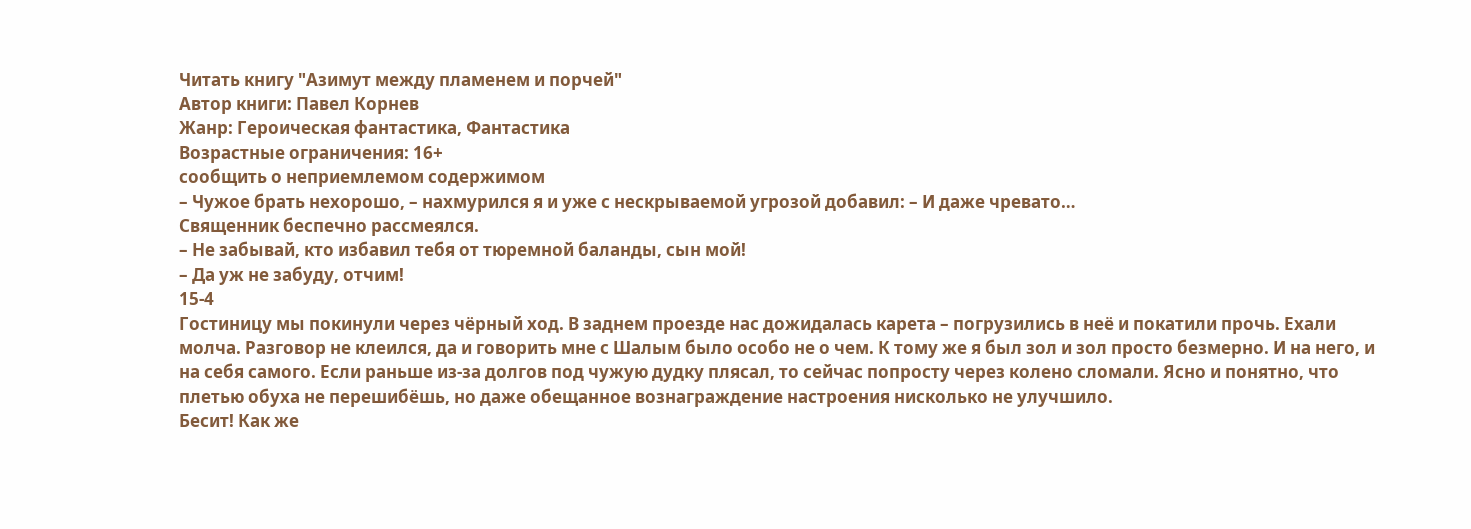Читать книгу "Азимут между пламенем и порчей"
Автор книги: Павел Корнев
Жанр: Героическая фантастика, Фантастика
Возрастные ограничения: 16+
сообщить о неприемлемом содержимом
– Чужое брать нехорошо, – нахмурился я и уже с нескрываемой угрозой добавил: – И даже чревато…
Священник беспечно рассмеялся.
– Не забывай, кто избавил тебя от тюремной баланды, сын мой!
– Да уж не забуду, отчим!
15-4
Гостиницу мы покинули через чёрный ход. В заднем проезде нас дожидалась карета – погрузились в неё и покатили прочь. Ехали молча. Разговор не клеился, да и говорить мне с Шалым было особо не о чем. К тому же я был зол и зол просто безмерно. И на него, и на себя самого. Если раньше из-за долгов под чужую дудку плясал, то сейчас попросту через колено сломали. Ясно и понятно, что плетью обуха не перешибёшь, но даже обещанное вознаграждение настроения нисколько не улучшило.
Бесит! Как же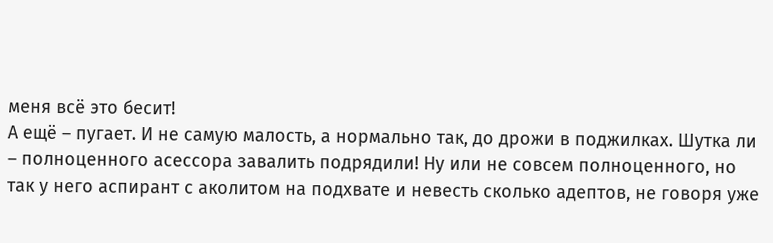меня всё это бесит!
А ещё – пугает. И не самую малость, а нормально так, до дрожи в поджилках. Шутка ли – полноценного асессора завалить подрядили! Ну или не совсем полноценного, но так у него аспирант с аколитом на подхвате и невесть сколько адептов, не говоря уже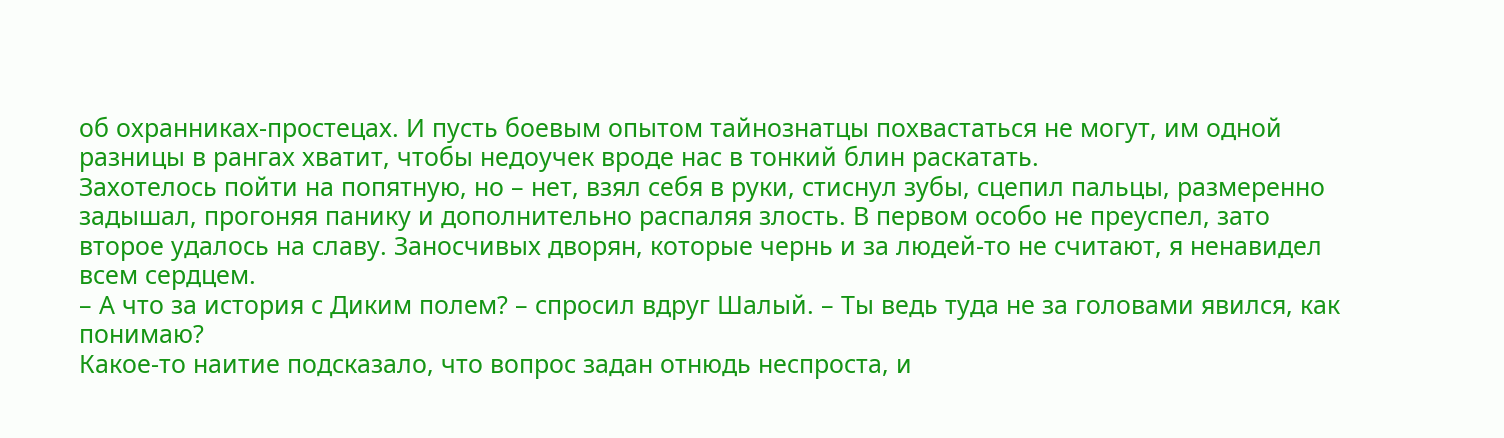об охранниках-простецах. И пусть боевым опытом тайнознатцы похвастаться не могут, им одной разницы в рангах хватит, чтобы недоучек вроде нас в тонкий блин раскатать.
Захотелось пойти на попятную, но – нет, взял себя в руки, стиснул зубы, сцепил пальцы, размеренно задышал, прогоняя панику и дополнительно распаляя злость. В первом особо не преуспел, зато второе удалось на славу. Заносчивых дворян, которые чернь и за людей-то не считают, я ненавидел всем сердцем.
– А что за история с Диким полем? – спросил вдруг Шалый. – Ты ведь туда не за головами явился, как понимаю?
Какое-то наитие подсказало, что вопрос задан отнюдь неспроста, и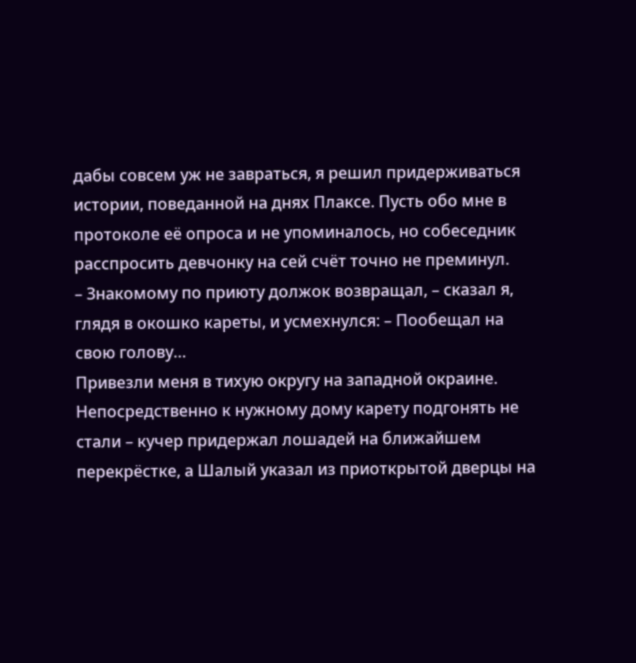дабы совсем уж не завраться, я решил придерживаться истории, поведанной на днях Плаксе. Пусть обо мне в протоколе её опроса и не упоминалось, но собеседник расспросить девчонку на сей счёт точно не преминул.
– Знакомому по приюту должок возвращал, – сказал я, глядя в окошко кареты, и усмехнулся: – Пообещал на свою голову…
Привезли меня в тихую округу на западной окраине. Непосредственно к нужному дому карету подгонять не стали – кучер придержал лошадей на ближайшем перекрёстке, а Шалый указал из приоткрытой дверцы на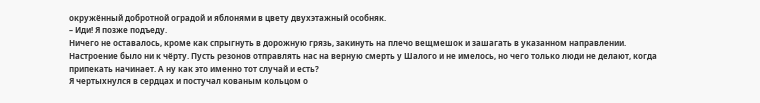окружённый добротной оградой и яблонями в цвету двухэтажный особняк.
– Иди! Я позже подъеду.
Ничего не оставалось, кроме как спрыгнуть в дорожную грязь, закинуть на плечо вещмешок и зашагать в указанном направлении.
Настроение было ни к чёрту. Пусть резонов отправлять нас на верную смерть у Шалого и не имелось, но чего только люди не делают, когда припекать начинает. А ну как это именно тот случай и есть?
Я чертыхнулся в сердцах и постучал кованым кольцом о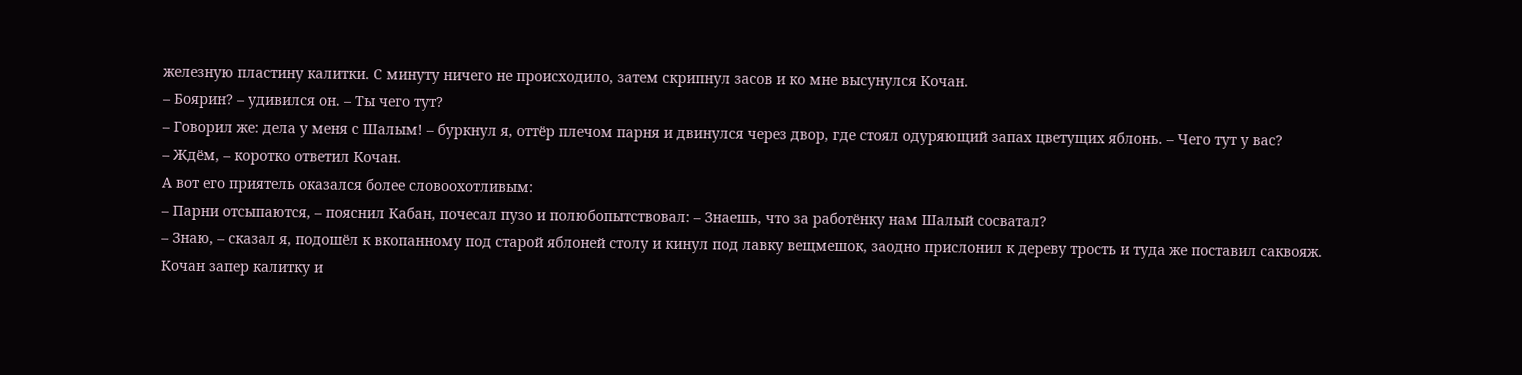железную пластину калитки. С минуту ничего не происходило, затем скрипнул засов и ко мне высунулся Кочан.
– Боярин? – удивился он. – Ты чего тут?
– Говорил же: дела у меня с Шалым! – буркнул я, оттёр плечом парня и двинулся через двор, где стоял одуряющий запах цветущих яблонь. – Чего тут у вас?
– Ждём, – коротко ответил Кочан.
А вот его приятель оказался более словоохотливым:
– Парни отсыпаются, – пояснил Кабан, почесал пузо и полюбопытствовал: – Знаешь, что за работёнку нам Шалый сосватал?
– Знаю, – сказал я, подошёл к вкопанному под старой яблоней столу и кинул под лавку вещмешок, заодно прислонил к дереву трость и туда же поставил саквояж.
Кочан запер калитку и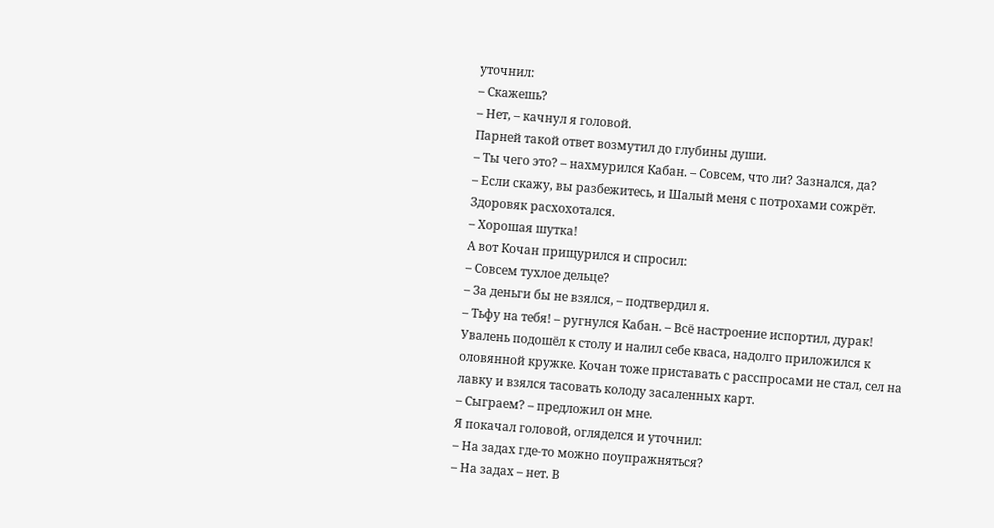уточнил:
– Скажешь?
– Нет, – качнул я головой.
Парней такой ответ возмутил до глубины души.
– Ты чего это? – нахмурился Кабан. – Совсем, что ли? Зазнался, да?
– Если скажу, вы разбежитесь, и Шалый меня с потрохами сожрёт.
Здоровяк расхохотался.
– Хорошая шутка!
А вот Кочан прищурился и спросил:
– Совсем тухлое дельце?
– За деньги бы не взялся, – подтвердил я.
– Тьфу на тебя! – ругнулся Кабан. – Всё настроение испортил, дурак!
Увалень подошёл к столу и налил себе кваса, надолго приложился к оловянной кружке. Кочан тоже приставать с расспросами не стал, сел на лавку и взялся тасовать колоду засаленных карт.
– Сыграем? – предложил он мне.
Я покачал головой, огляделся и уточнил:
– На задах где-то можно поупражняться?
– На задах – нет. В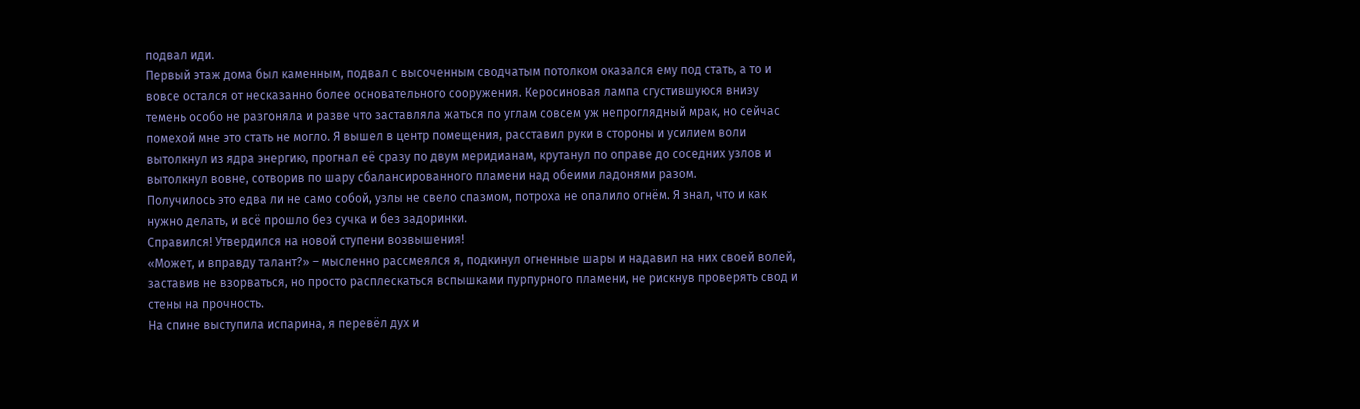подвал иди.
Первый этаж дома был каменным, подвал с высоченным сводчатым потолком оказался ему под стать, а то и вовсе остался от несказанно более основательного сооружения. Керосиновая лампа сгустившуюся внизу темень особо не разгоняла и разве что заставляла жаться по углам совсем уж непроглядный мрак, но сейчас помехой мне это стать не могло. Я вышел в центр помещения, расставил руки в стороны и усилием воли вытолкнул из ядра энергию, прогнал её сразу по двум меридианам, крутанул по оправе до соседних узлов и вытолкнул вовне, сотворив по шару сбалансированного пламени над обеими ладонями разом.
Получилось это едва ли не само собой, узлы не свело спазмом, потроха не опалило огнём. Я знал, что и как нужно делать, и всё прошло без сучка и без задоринки.
Справился! Утвердился на новой ступени возвышения!
«Может, и вправду талант?» – мысленно рассмеялся я, подкинул огненные шары и надавил на них своей волей, заставив не взорваться, но просто расплескаться вспышками пурпурного пламени, не рискнув проверять свод и стены на прочность.
На спине выступила испарина, я перевёл дух и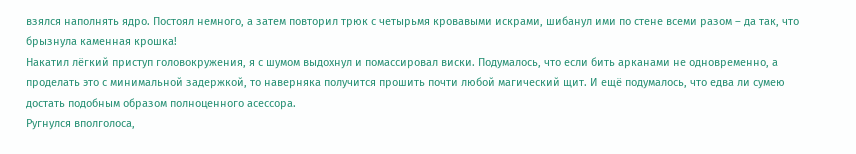взялся наполнять ядро. Постоял немного, а затем повторил трюк с четырьмя кровавыми искрами, шибанул ими по стене всеми разом – да так, что брызнула каменная крошка!
Накатил лёгкий приступ головокружения, я с шумом выдохнул и помассировал виски. Подумалось, что если бить арканами не одновременно, а проделать это с минимальной задержкой, то наверняка получится прошить почти любой магический щит. И ещё подумалось, что едва ли сумею достать подобным образом полноценного асессора.
Ругнулся вполголоса,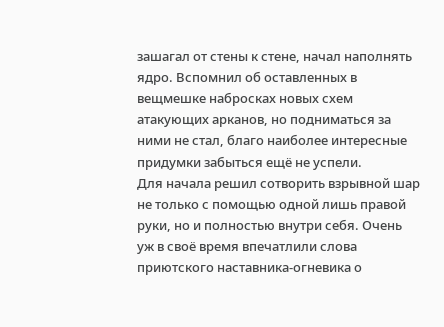зашагал от стены к стене, начал наполнять ядро. Вспомнил об оставленных в вещмешке набросках новых схем атакующих арканов, но подниматься за ними не стал, благо наиболее интересные придумки забыться ещё не успели.
Для начала решил сотворить взрывной шар не только с помощью одной лишь правой руки, но и полностью внутри себя. Очень уж в своё время впечатлили слова приютского наставника-огневика о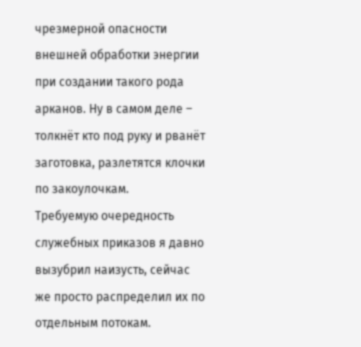чрезмерной опасности внешней обработки энергии при создании такого рода арканов. Ну в самом деле – толкнёт кто под руку и рванёт заготовка, разлетятся клочки по закоулочкам.
Требуемую очередность служебных приказов я давно вызубрил наизусть, сейчас же просто распределил их по отдельным потокам.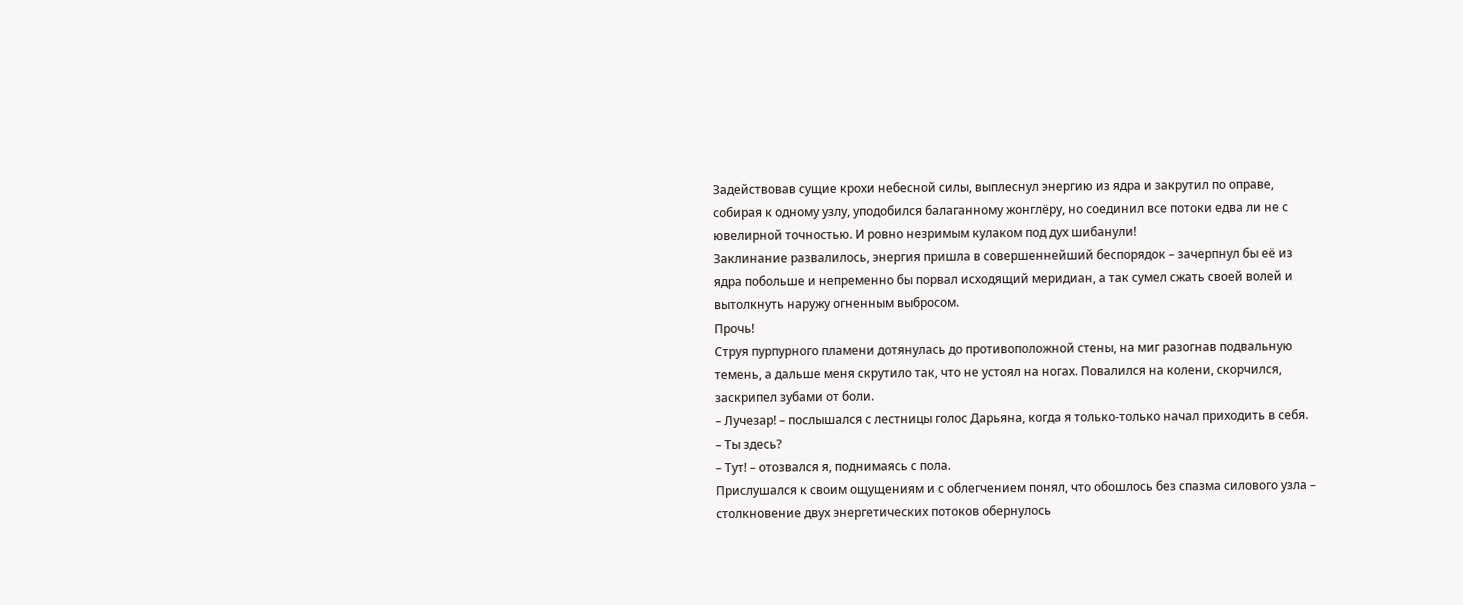Задействовав сущие крохи небесной силы, выплеснул энергию из ядра и закрутил по оправе, собирая к одному узлу, уподобился балаганному жонглёру, но соединил все потоки едва ли не с ювелирной точностью. И ровно незримым кулаком под дух шибанули!
Заклинание развалилось, энергия пришла в совершеннейший беспорядок – зачерпнул бы её из ядра побольше и непременно бы порвал исходящий меридиан, а так сумел сжать своей волей и вытолкнуть наружу огненным выбросом.
Прочь!
Струя пурпурного пламени дотянулась до противоположной стены, на миг разогнав подвальную темень, а дальше меня скрутило так, что не устоял на ногах. Повалился на колени, скорчился, заскрипел зубами от боли.
– Лучезар! – послышался с лестницы голос Дарьяна, когда я только-только начал приходить в себя. – Ты здесь?
– Тут! – отозвался я, поднимаясь с пола.
Прислушался к своим ощущениям и с облегчением понял, что обошлось без спазма силового узла – столкновение двух энергетических потоков обернулось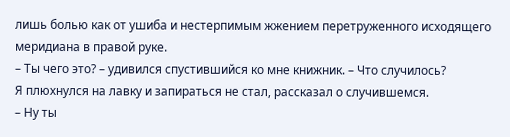лишь болью как от ушиба и нестерпимым жжением перетруженного исходящего меридиана в правой руке.
– Ты чего это? – удивился спустившийся ко мне книжник. – Что случилось?
Я плюхнулся на лавку и запираться не стал, рассказал о случившемся.
– Ну ты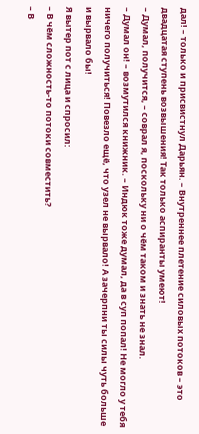дал! – только и присвистнул Дарьян. – Внутреннее плетение силовых потоков – это двадцатая ступень возвышения! Так только аспиранты умеют!
– Думал, получится, – соврал я, поскольку ни о чём таком и знать не знал.
– Думал он! – возмутился книжник. – Индюк тоже думал, да в суп попал! Не могло у тебя ничего получиться! Повезло ещё, что узел не вырвало! А зачерпни ты силы чуть больше и вырвало бы!
Я вытер пот с лица и спросил:
– В чём сложность-то потоки совместить?
– В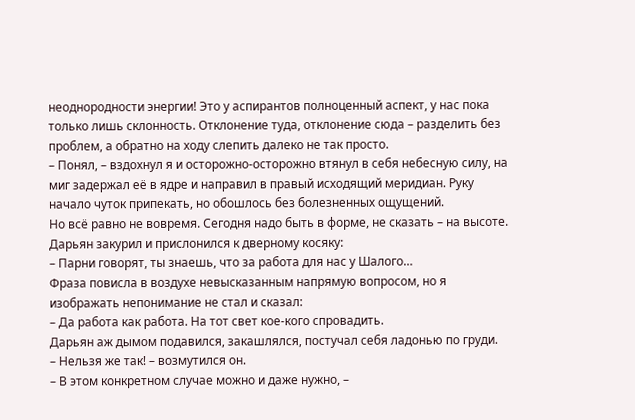неоднородности энергии! Это у аспирантов полноценный аспект, у нас пока только лишь склонность. Отклонение туда, отклонение сюда – разделить без проблем, а обратно на ходу слепить далеко не так просто.
– Понял, – вздохнул я и осторожно-осторожно втянул в себя небесную силу, на миг задержал её в ядре и направил в правый исходящий меридиан. Руку начало чуток припекать, но обошлось без болезненных ощущений.
Но всё равно не вовремя. Сегодня надо быть в форме, не сказать – на высоте.
Дарьян закурил и прислонился к дверному косяку:
– Парни говорят, ты знаешь, что за работа для нас у Шалого…
Фраза повисла в воздухе невысказанным напрямую вопросом, но я изображать непонимание не стал и сказал:
– Да работа как работа. На тот свет кое-кого спровадить.
Дарьян аж дымом подавился, закашлялся, постучал себя ладонью по груди.
– Нельзя же так! – возмутился он.
– В этом конкретном случае можно и даже нужно, –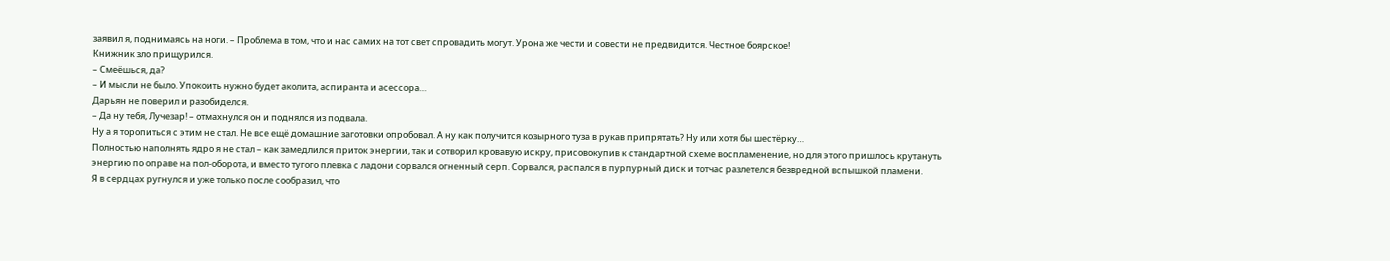заявил я, поднимаясь на ноги. – Проблема в том, что и нас самих на тот свет спровадить могут. Урона же чести и совести не предвидится. Честное боярское!
Книжник зло прищурился.
– Смеёшься, да?
– И мысли не было. Упокоить нужно будет аколита, аспиранта и асессора…
Дарьян не поверил и разобиделся.
– Да ну тебя, Лучезар! – отмахнулся он и поднялся из подвала.
Ну а я торопиться с этим не стал. Не все ещё домашние заготовки опробовал. А ну как получится козырного туза в рукав припрятать? Ну или хотя бы шестёрку…
Полностью наполнять ядро я не стал – как замедлился приток энергии, так и сотворил кровавую искру, присовокупив к стандартной схеме воспламенение, но для этого пришлось крутануть энергию по оправе на пол-оборота, и вместо тугого плевка с ладони сорвался огненный серп. Сорвался, распался в пурпурный диск и тотчас разлетелся безвредной вспышкой пламени.
Я в сердцах ругнулся и уже только после сообразил, что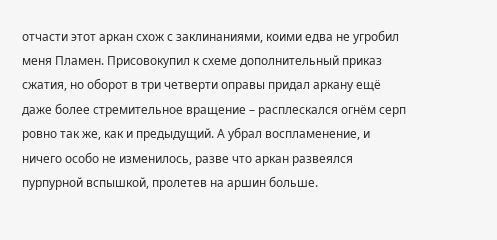отчасти этот аркан схож с заклинаниями, коими едва не угробил меня Пламен. Присовокупил к схеме дополнительный приказ сжатия, но оборот в три четверти оправы придал аркану ещё даже более стремительное вращение – расплескался огнём серп ровно так же, как и предыдущий. А убрал воспламенение, и ничего особо не изменилось, разве что аркан развеялся пурпурной вспышкой, пролетев на аршин больше.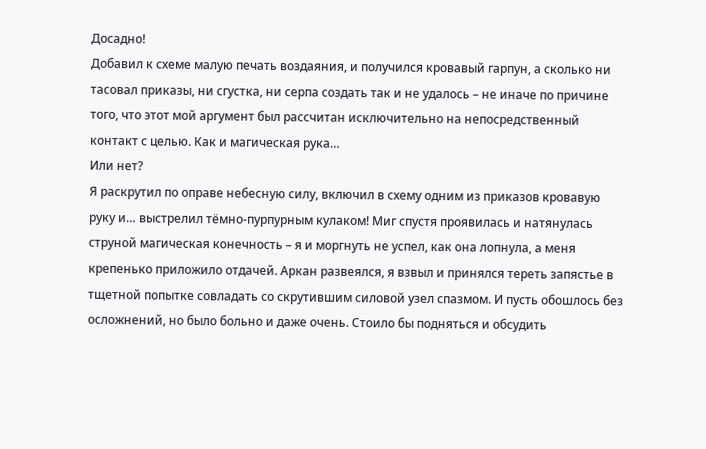Досадно!
Добавил к схеме малую печать воздаяния, и получился кровавый гарпун, а сколько ни тасовал приказы, ни сгустка, ни серпа создать так и не удалось – не иначе по причине того, что этот мой аргумент был рассчитан исключительно на непосредственный контакт с целью. Как и магическая рука…
Или нет?
Я раскрутил по оправе небесную силу, включил в схему одним из приказов кровавую руку и… выстрелил тёмно-пурпурным кулаком! Миг спустя проявилась и натянулась струной магическая конечность – я и моргнуть не успел, как она лопнула, а меня крепенько приложило отдачей. Аркан развеялся, я взвыл и принялся тереть запястье в тщетной попытке совладать со скрутившим силовой узел спазмом. И пусть обошлось без осложнений, но было больно и даже очень. Стоило бы подняться и обсудить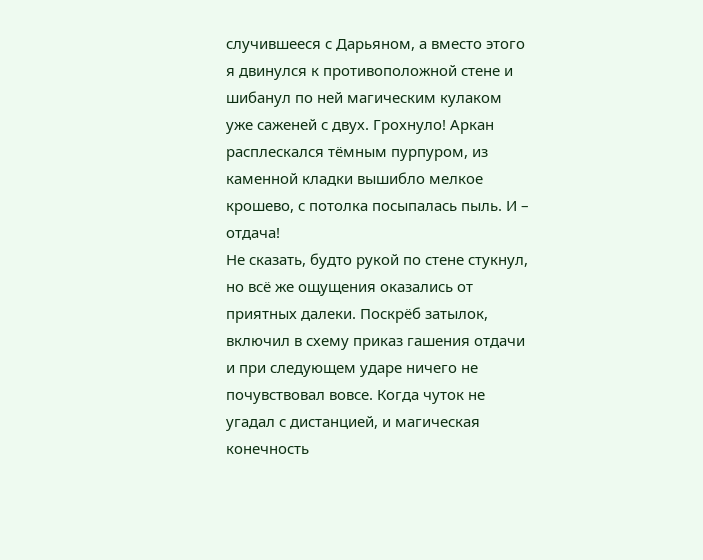случившееся с Дарьяном, а вместо этого я двинулся к противоположной стене и шибанул по ней магическим кулаком уже саженей с двух. Грохнуло! Аркан расплескался тёмным пурпуром, из каменной кладки вышибло мелкое крошево, с потолка посыпалась пыль. И – отдача!
Не сказать, будто рукой по стене стукнул, но всё же ощущения оказались от приятных далеки. Поскрёб затылок, включил в схему приказ гашения отдачи и при следующем ударе ничего не почувствовал вовсе. Когда чуток не угадал с дистанцией, и магическая конечность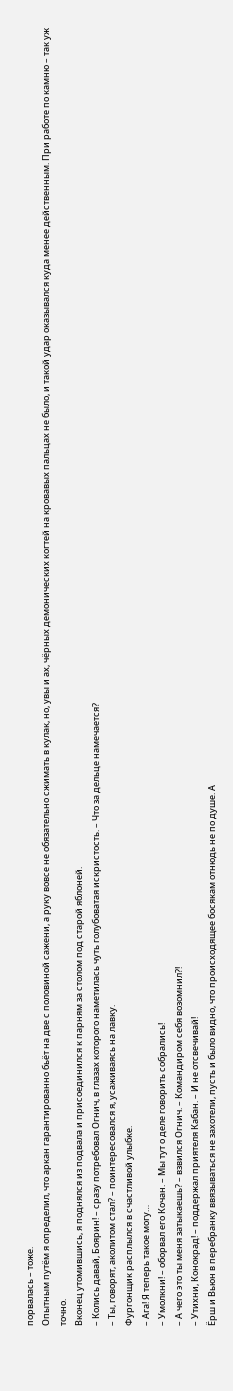порвалась – тоже.
Опытным путём я определил, что аркан гарантированно бьёт на две с половиной сажени, а руку вовсе не обязательно сжимать в кулак, но, увы и ах, чёрных демонических когтей на кровавых пальцах не было, и такой удар оказывался куда менее действенным. При работе по камню – так уж точно.
Вконец утомившись, я поднялся из подвала и присоединился к парням за столом под старой яблоней.
– Колись давай, Боярин! – сразу потребовал Огнич, в глазах которого наметилась чуть голубоватая искристость. – Что за дельце намечается?
– Ты, говорят, аколитом стал? – поинтересовался я, усаживаясь на лавку.
Фургонщик расплылся в счастливой улыбке.
– Ага! Я теперь такое могу…
– Умолкни! – оборвал его Кочан. – Мы тут о деле говорить собрались!
– А чего это ты меня затыкаешь? – взвился Огнич. – Командиром себя возомнил?!
– Утихни, Конокрад! – поддержал приятеля Кабан. – И не отсвечивай!
Ёрш и Вьюн в перебранку ввязываться не захотели, пусть и было видно, что происходящее босякам отнюдь не по душе. А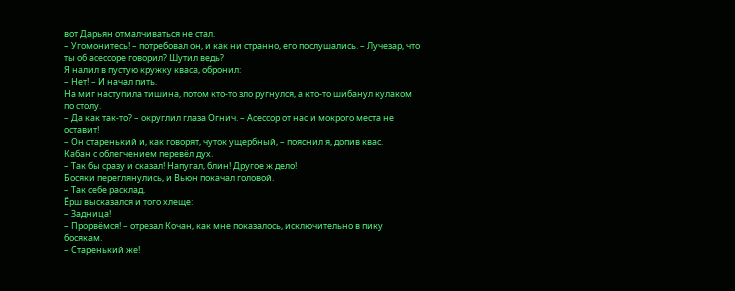вот Дарьян отмалчиваться не стал.
– Угомонитесь! – потребовал он, и как ни странно, его послушались. – Лучезар, что ты об асессоре говорил? Шутил ведь?
Я налил в пустую кружку кваса, обронил:
– Нет! – И начал пить.
На миг наступила тишина, потом кто-то зло ругнулся, а кто-то шибанул кулаком по столу.
– Да как так-то? – округлил глаза Огнич. – Асессор от нас и мокрого места не оставит!
– Он старенький и, как говорят, чуток ущербный, – пояснил я, допив квас.
Кабан с облегчением перевёл дух.
– Так бы сразу и сказал! Напугал, блин! Другое ж дело!
Босяки переглянулись, и Вьюн покачал головой.
– Так себе расклад.
Ёрш высказался и того хлеще:
– Задница!
– Прорвёмся! – отрезал Кочан, как мне показалось, исключительно в пику босякам.
– Старенький же!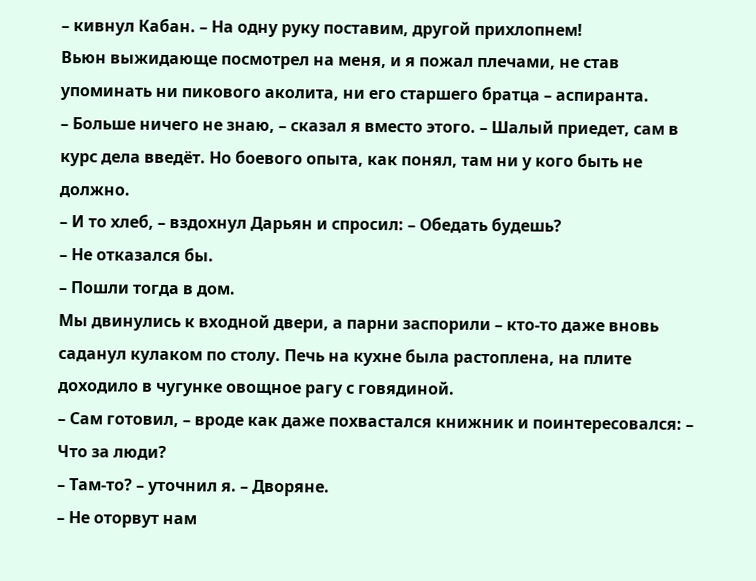– кивнул Кабан. – На одну руку поставим, другой прихлопнем!
Вьюн выжидающе посмотрел на меня, и я пожал плечами, не став упоминать ни пикового аколита, ни его старшего братца – аспиранта.
– Больше ничего не знаю, – сказал я вместо этого. – Шалый приедет, сам в курс дела введёт. Но боевого опыта, как понял, там ни у кого быть не должно.
– И то хлеб, – вздохнул Дарьян и спросил: – Обедать будешь?
– Не отказался бы.
– Пошли тогда в дом.
Мы двинулись к входной двери, а парни заспорили – кто-то даже вновь саданул кулаком по столу. Печь на кухне была растоплена, на плите доходило в чугунке овощное рагу с говядиной.
– Сам готовил, – вроде как даже похвастался книжник и поинтересовался: – Что за люди?
– Там-то? – уточнил я. – Дворяне.
– Не оторвут нам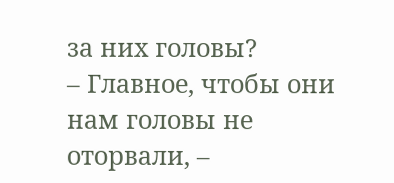за них головы?
– Главное, чтобы они нам головы не оторвали, –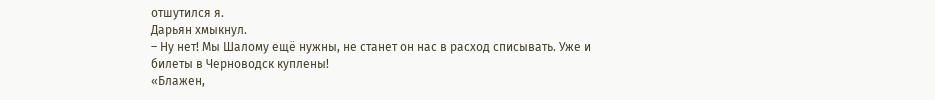отшутился я.
Дарьян хмыкнул.
– Ну нет! Мы Шалому ещё нужны, не станет он нас в расход списывать. Уже и билеты в Черноводск куплены!
«Блажен,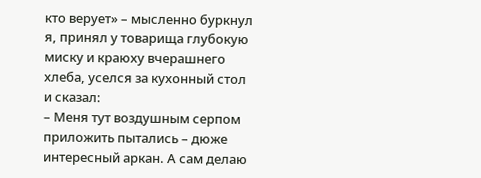кто верует» – мысленно буркнул я, принял у товарища глубокую миску и краюху вчерашнего хлеба, уселся за кухонный стол и сказал:
– Меня тут воздушным серпом приложить пытались – дюже интересный аркан. А сам делаю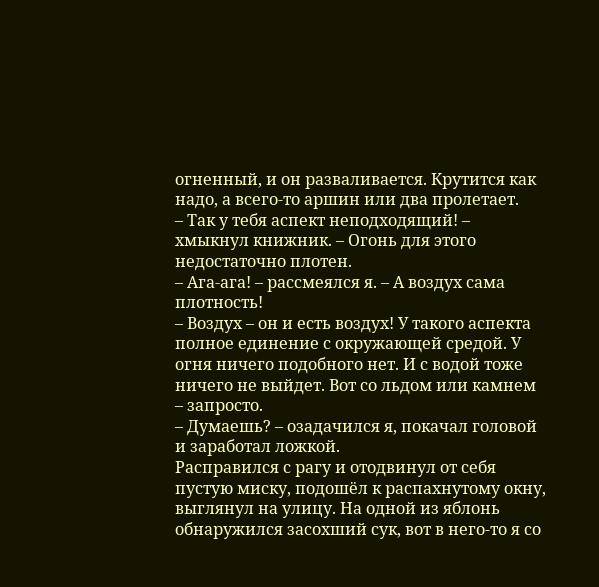огненный, и он разваливается. Крутится как надо, а всего-то аршин или два пролетает.
– Так у тебя аспект неподходящий! – хмыкнул книжник. – Огонь для этого недостаточно плотен.
– Ага-ага! – рассмеялся я. – А воздух сама плотность!
– Воздух – он и есть воздух! У такого аспекта полное единение с окружающей средой. У огня ничего подобного нет. И с водой тоже ничего не выйдет. Вот со льдом или камнем – запросто.
– Думаешь? – озадачился я, покачал головой и заработал ложкой.
Расправился с рагу и отодвинул от себя пустую миску, подошёл к распахнутому окну, выглянул на улицу. На одной из яблонь обнаружился засохший сук, вот в него-то я со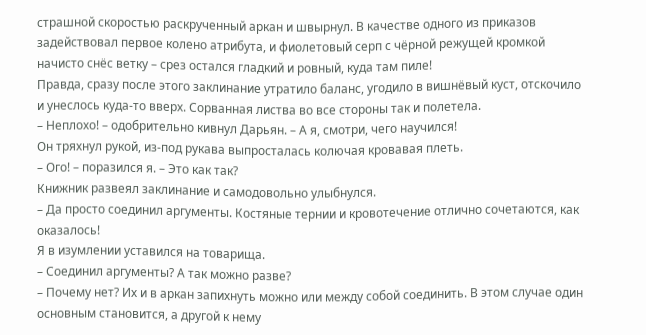страшной скоростью раскрученный аркан и швырнул. В качестве одного из приказов задействовал первое колено атрибута, и фиолетовый серп с чёрной режущей кромкой начисто снёс ветку – срез остался гладкий и ровный, куда там пиле!
Правда, сразу после этого заклинание утратило баланс, угодило в вишнёвый куст, отскочило и унеслось куда-то вверх. Сорванная листва во все стороны так и полетела.
– Неплохо! – одобрительно кивнул Дарьян. – А я, смотри, чего научился!
Он тряхнул рукой, из-под рукава выпросталась колючая кровавая плеть.
– Ого! – поразился я. – Это как так?
Книжник развеял заклинание и самодовольно улыбнулся.
– Да просто соединил аргументы. Костяные тернии и кровотечение отлично сочетаются, как оказалось!
Я в изумлении уставился на товарища.
– Соединил аргументы? А так можно разве?
– Почему нет? Их и в аркан запихнуть можно или между собой соединить. В этом случае один основным становится, а другой к нему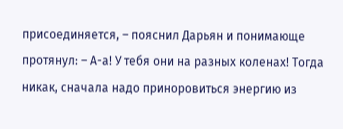присоединяется, – пояснил Дарьян и понимающе протянул: – А-а! У тебя они на разных коленах! Тогда никак, сначала надо приноровиться энергию из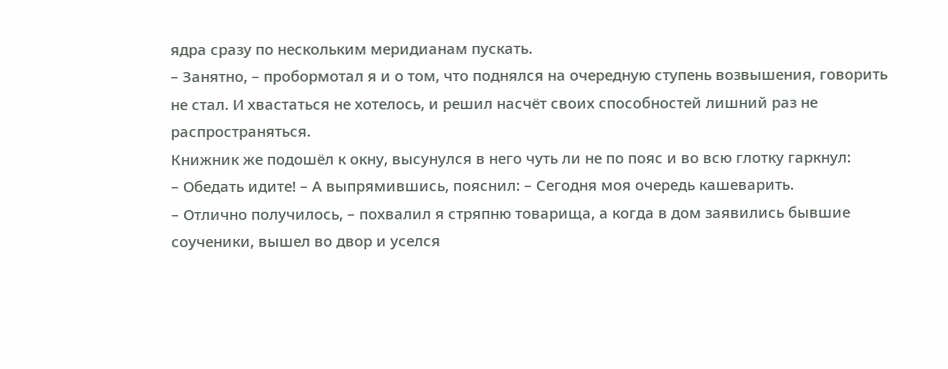ядра сразу по нескольким меридианам пускать.
– Занятно, – пробормотал я и о том, что поднялся на очередную ступень возвышения, говорить не стал. И хвастаться не хотелось, и решил насчёт своих способностей лишний раз не распространяться.
Книжник же подошёл к окну, высунулся в него чуть ли не по пояс и во всю глотку гаркнул:
– Обедать идите! – А выпрямившись, пояснил: – Сегодня моя очередь кашеварить.
– Отлично получилось, – похвалил я стряпню товарища, а когда в дом заявились бывшие соученики, вышел во двор и уселся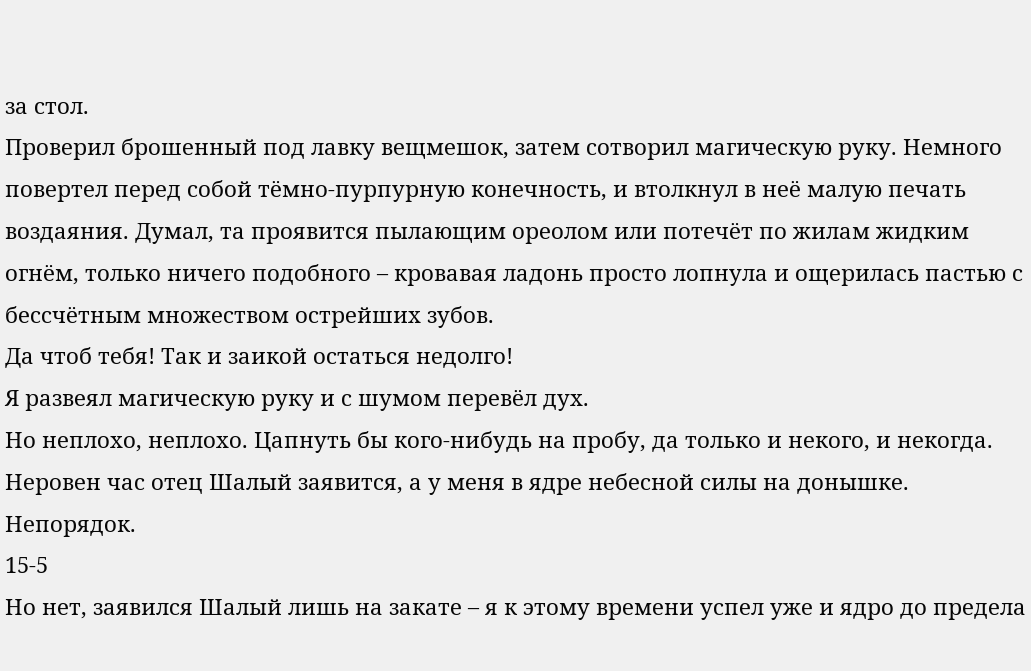за стол.
Проверил брошенный под лавку вещмешок, затем сотворил магическую руку. Немного повертел перед собой тёмно-пурпурную конечность, и втолкнул в неё малую печать воздаяния. Думал, та проявится пылающим ореолом или потечёт по жилам жидким огнём, только ничего подобного – кровавая ладонь просто лопнула и ощерилась пастью с бессчётным множеством острейших зубов.
Да чтоб тебя! Так и заикой остаться недолго!
Я развеял магическую руку и с шумом перевёл дух.
Но неплохо, неплохо. Цапнуть бы кого-нибудь на пробу, да только и некого, и некогда. Неровен час отец Шалый заявится, а у меня в ядре небесной силы на донышке.
Непорядок.
15-5
Но нет, заявился Шалый лишь на закате – я к этому времени успел уже и ядро до предела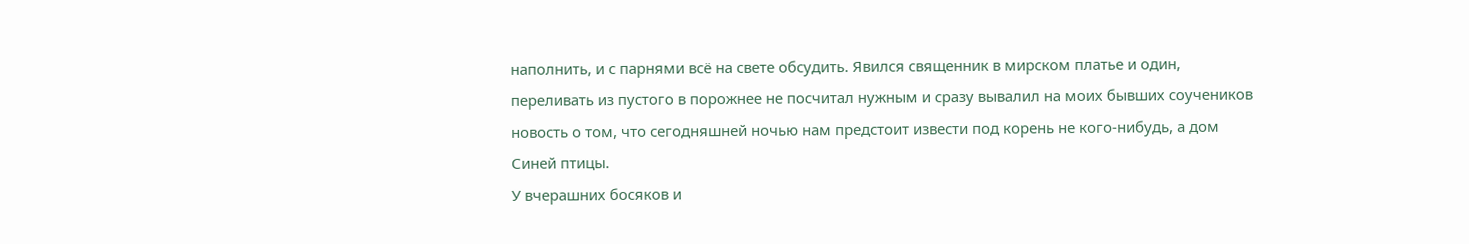наполнить, и с парнями всё на свете обсудить. Явился священник в мирском платье и один, переливать из пустого в порожнее не посчитал нужным и сразу вывалил на моих бывших соучеников новость о том, что сегодняшней ночью нам предстоит извести под корень не кого-нибудь, а дом Синей птицы.
У вчерашних босяков и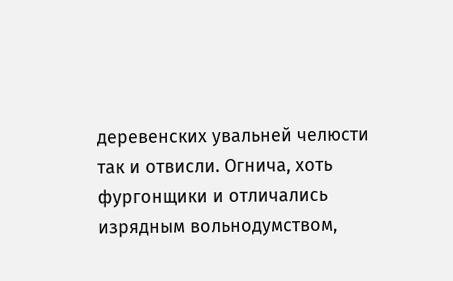деревенских увальней челюсти так и отвисли. Огнича, хоть фургонщики и отличались изрядным вольнодумством,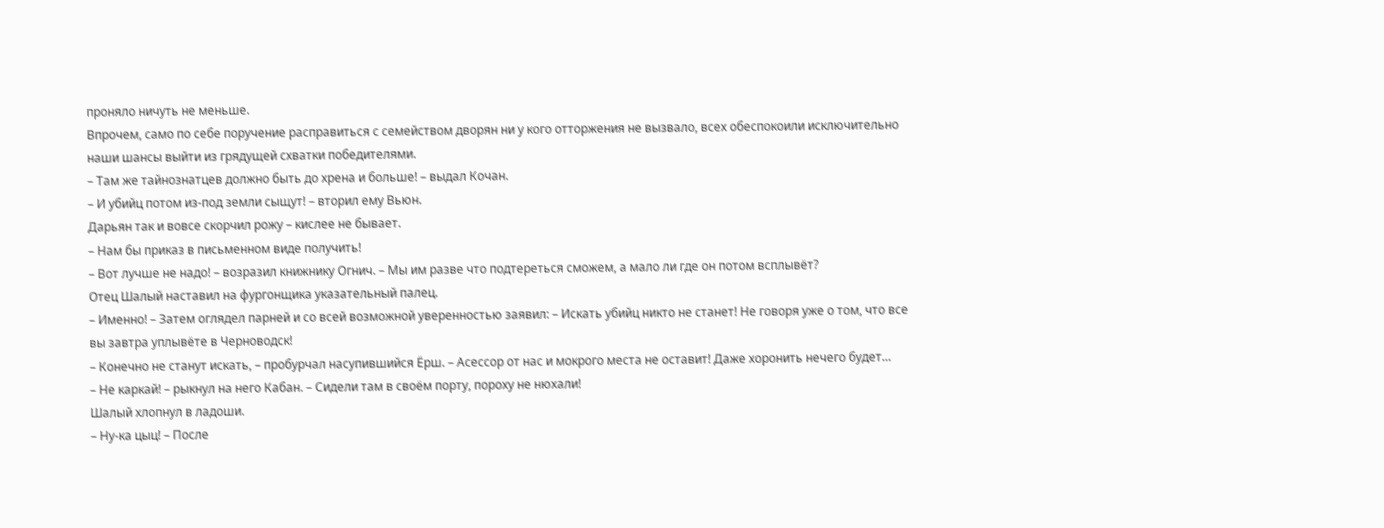проняло ничуть не меньше.
Впрочем, само по себе поручение расправиться с семейством дворян ни у кого отторжения не вызвало, всех обеспокоили исключительно наши шансы выйти из грядущей схватки победителями.
– Там же тайнознатцев должно быть до хрена и больше! – выдал Кочан.
– И убийц потом из-под земли сыщут! – вторил ему Вьюн.
Дарьян так и вовсе скорчил рожу – кислее не бывает.
– Нам бы приказ в письменном виде получить!
– Вот лучше не надо! – возразил книжнику Огнич. – Мы им разве что подтереться сможем, а мало ли где он потом всплывёт?
Отец Шалый наставил на фургонщика указательный палец.
– Именно! – Затем оглядел парней и со всей возможной уверенностью заявил: – Искать убийц никто не станет! Не говоря уже о том, что все вы завтра уплывёте в Черноводск!
– Конечно не станут искать, – пробурчал насупившийся Ёрш. – Асессор от нас и мокрого места не оставит! Даже хоронить нечего будет…
– Не каркай! – рыкнул на него Кабан. – Сидели там в своём порту, пороху не нюхали!
Шалый хлопнул в ладоши.
– Ну-ка цыц! – После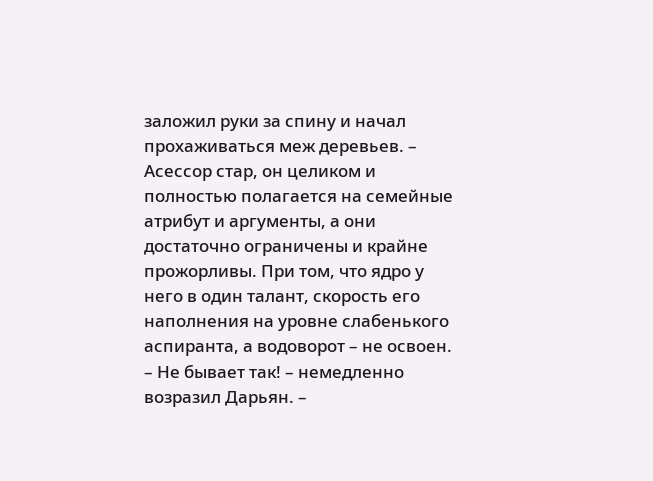заложил руки за спину и начал прохаживаться меж деревьев. – Асессор стар, он целиком и полностью полагается на семейные атрибут и аргументы, а они достаточно ограничены и крайне прожорливы. При том, что ядро у него в один талант, скорость его наполнения на уровне слабенького аспиранта, а водоворот – не освоен.
– Не бывает так! – немедленно возразил Дарьян. –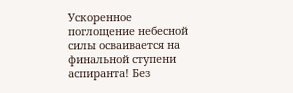Ускоренное поглощение небесной силы осваивается на финальной ступени аспиранта! Без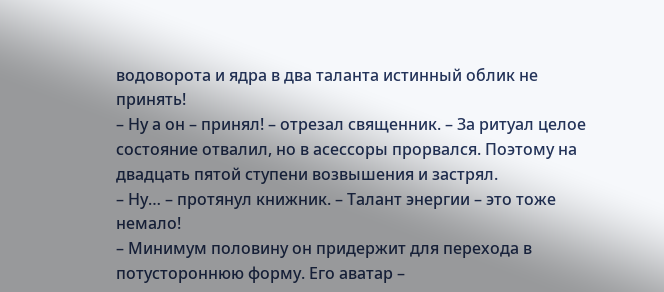водоворота и ядра в два таланта истинный облик не принять!
– Ну а он – принял! – отрезал священник. – За ритуал целое состояние отвалил, но в асессоры прорвался. Поэтому на двадцать пятой ступени возвышения и застрял.
– Ну… – протянул книжник. – Талант энергии – это тоже немало!
– Минимум половину он придержит для перехода в потустороннюю форму. Его аватар –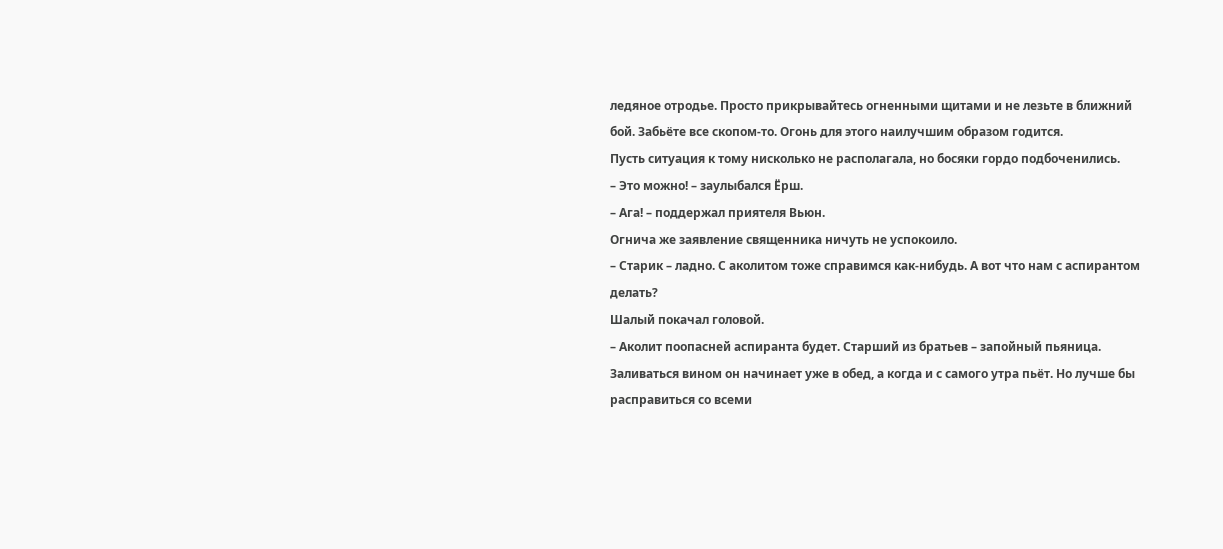ледяное отродье. Просто прикрывайтесь огненными щитами и не лезьте в ближний бой. Забьёте все скопом-то. Огонь для этого наилучшим образом годится.
Пусть ситуация к тому нисколько не располагала, но босяки гордо подбоченились.
– Это можно! – заулыбался Ёрш.
– Ага! – поддержал приятеля Вьюн.
Огнича же заявление священника ничуть не успокоило.
– Старик – ладно. С аколитом тоже справимся как-нибудь. А вот что нам с аспирантом делать?
Шалый покачал головой.
– Аколит поопасней аспиранта будет. Старший из братьев – запойный пьяница. Заливаться вином он начинает уже в обед, а когда и с самого утра пьёт. Но лучше бы расправиться со всеми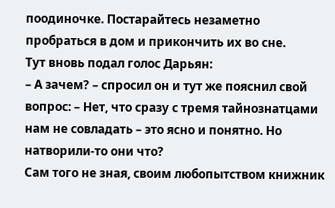поодиночке. Постарайтесь незаметно пробраться в дом и прикончить их во сне.
Тут вновь подал голос Дарьян:
– А зачем? – спросил он и тут же пояснил свой вопрос: – Нет, что сразу с тремя тайнознатцами нам не совладать – это ясно и понятно. Но натворили-то они что?
Сам того не зная, своим любопытством книжник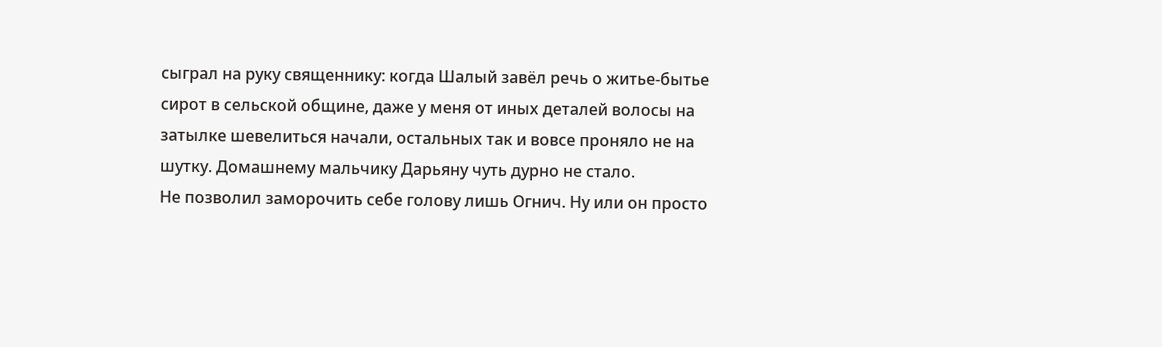сыграл на руку священнику: когда Шалый завёл речь о житье-бытье сирот в сельской общине, даже у меня от иных деталей волосы на затылке шевелиться начали, остальных так и вовсе проняло не на шутку. Домашнему мальчику Дарьяну чуть дурно не стало.
Не позволил заморочить себе голову лишь Огнич. Ну или он просто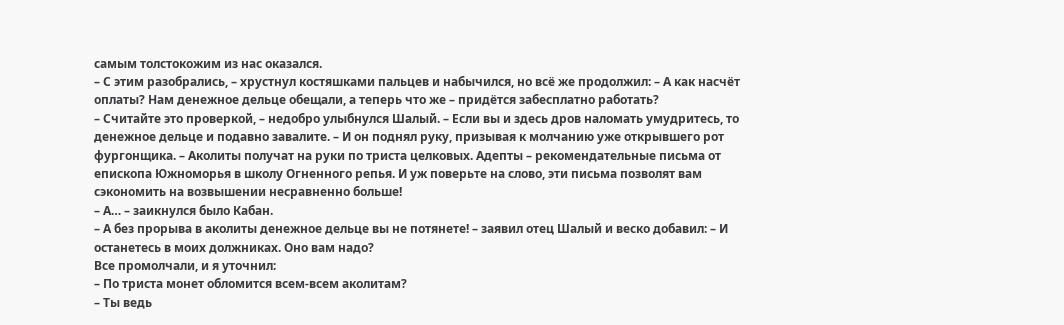самым толстокожим из нас оказался.
– С этим разобрались, – хрустнул костяшками пальцев и набычился, но всё же продолжил: – А как насчёт оплаты? Нам денежное дельце обещали, а теперь что же – придётся забесплатно работать?
– Считайте это проверкой, – недобро улыбнулся Шалый. – Если вы и здесь дров наломать умудритесь, то денежное дельце и подавно завалите. – И он поднял руку, призывая к молчанию уже открывшего рот фургонщика. – Аколиты получат на руки по триста целковых. Адепты – рекомендательные письма от епископа Южноморья в школу Огненного репья. И уж поверьте на слово, эти письма позволят вам сэкономить на возвышении несравненно больше!
– А… – заикнулся было Кабан.
– А без прорыва в аколиты денежное дельце вы не потянете! – заявил отец Шалый и веско добавил: – И останетесь в моих должниках. Оно вам надо?
Все промолчали, и я уточнил:
– По триста монет обломится всем-всем аколитам?
– Ты ведь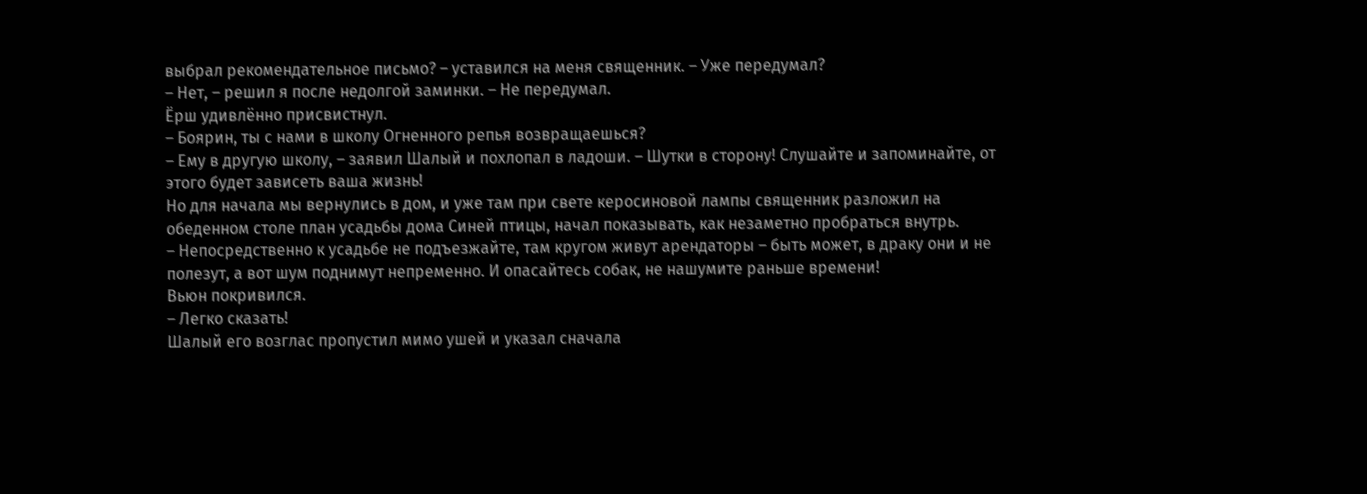выбрал рекомендательное письмо? – уставился на меня священник. – Уже передумал?
– Нет, – решил я после недолгой заминки. – Не передумал.
Ёрш удивлённо присвистнул.
– Боярин, ты с нами в школу Огненного репья возвращаешься?
– Ему в другую школу, – заявил Шалый и похлопал в ладоши. – Шутки в сторону! Слушайте и запоминайте, от этого будет зависеть ваша жизнь!
Но для начала мы вернулись в дом, и уже там при свете керосиновой лампы священник разложил на обеденном столе план усадьбы дома Синей птицы, начал показывать, как незаметно пробраться внутрь.
– Непосредственно к усадьбе не подъезжайте, там кругом живут арендаторы – быть может, в драку они и не полезут, а вот шум поднимут непременно. И опасайтесь собак, не нашумите раньше времени!
Вьюн покривился.
– Легко сказать!
Шалый его возглас пропустил мимо ушей и указал сначала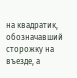на квадратик, обозначавший сторожку на въезде, а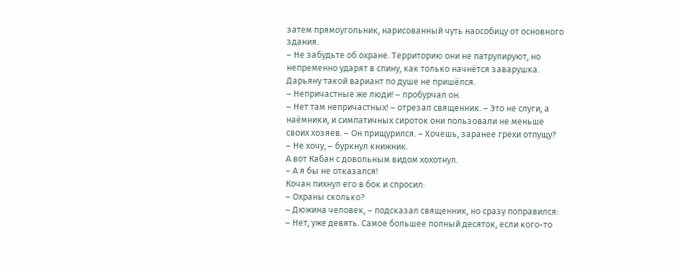затем прямоугольник, нарисованный чуть наособицу от основного здания.
– Не забудьте об охране. Территорию они не патрулируют, но непременно ударят в спину, как только начнётся заварушка.
Дарьяну такой вариант по душе не пришёлся.
– Непричастные же люди! – пробурчал он.
– Нет там непричастных! – отрезал священник. – Это не слуги, а наёмники, и симпатичных сироток они пользовали не меньше своих хозяев. – Он прищурился. – Хочешь, заранее грехи отпущу?
– Не хочу, – буркнул книжник.
А вот Кабан с довольным видом хохотнул.
– А я бы не отказался!
Кочан пихнул его в бок и спросил:
– Охраны сколько?
– Дюжина человек, – подсказал священник, но сразу поправился: – Нет, уже девять. Самое большее полный десяток, если кого-то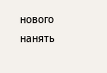нового нанять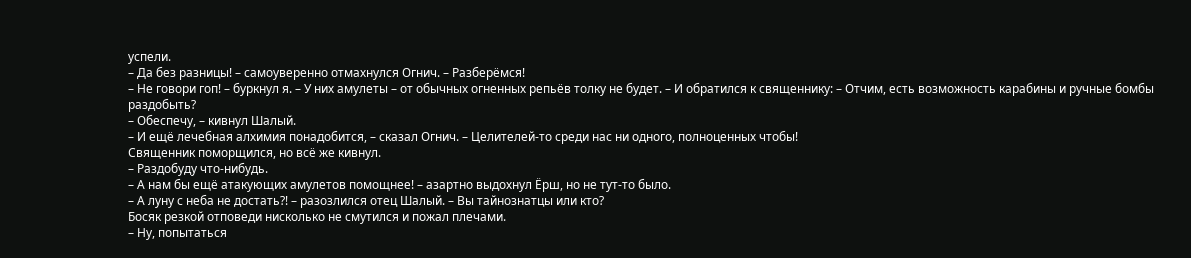успели.
– Да без разницы! – самоуверенно отмахнулся Огнич. – Разберёмся!
– Не говори гоп! – буркнул я. – У них амулеты – от обычных огненных репьёв толку не будет. – И обратился к священнику: – Отчим, есть возможность карабины и ручные бомбы раздобыть?
– Обеспечу, – кивнул Шалый.
– И ещё лечебная алхимия понадобится, – сказал Огнич. – Целителей-то среди нас ни одного, полноценных чтобы!
Священник поморщился, но всё же кивнул.
– Раздобуду что-нибудь.
– А нам бы ещё атакующих амулетов помощнее! – азартно выдохнул Ёрш, но не тут-то было.
– А луну с неба не достать?! – разозлился отец Шалый. – Вы тайнознатцы или кто?
Босяк резкой отповеди нисколько не смутился и пожал плечами.
– Ну, попытаться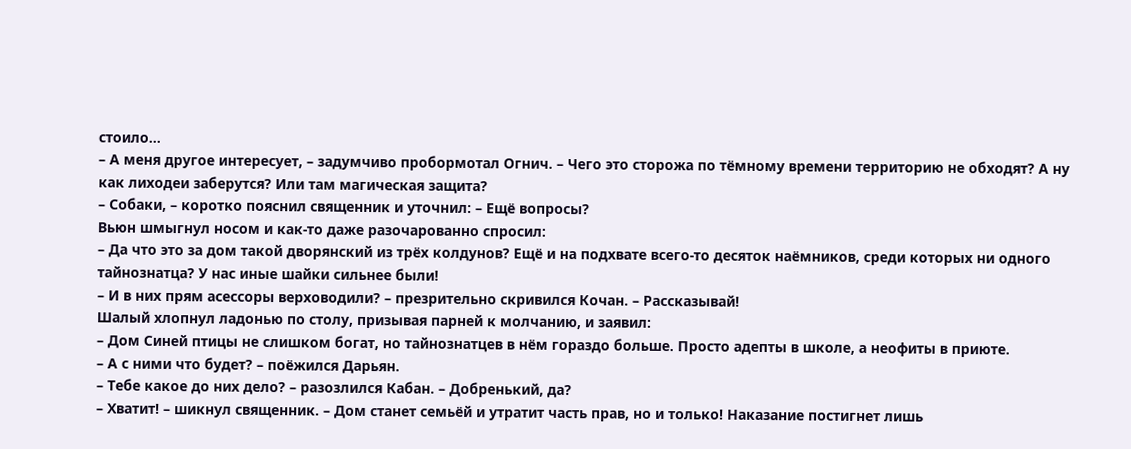стоило…
– А меня другое интересует, – задумчиво пробормотал Огнич. – Чего это сторожа по тёмному времени территорию не обходят? А ну как лиходеи заберутся? Или там магическая защита?
– Собаки, – коротко пояснил священник и уточнил: – Ещё вопросы?
Вьюн шмыгнул носом и как-то даже разочарованно спросил:
– Да что это за дом такой дворянский из трёх колдунов? Ещё и на подхвате всего-то десяток наёмников, среди которых ни одного тайнознатца? У нас иные шайки сильнее были!
– И в них прям асессоры верховодили? – презрительно скривился Кочан. – Рассказывай!
Шалый хлопнул ладонью по столу, призывая парней к молчанию, и заявил:
– Дом Синей птицы не слишком богат, но тайнознатцев в нём гораздо больше. Просто адепты в школе, а неофиты в приюте.
– А с ними что будет? – поёжился Дарьян.
– Тебе какое до них дело? – разозлился Кабан. – Добренький, да?
– Хватит! – шикнул священник. – Дом станет семьёй и утратит часть прав, но и только! Наказание постигнет лишь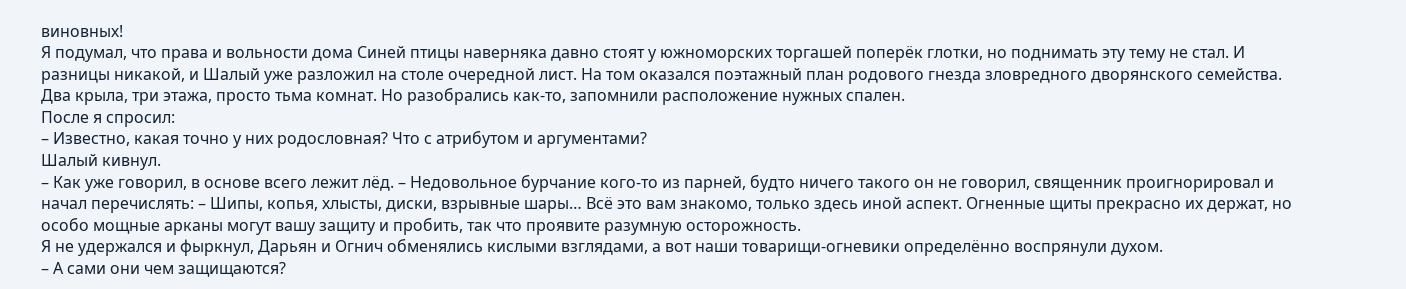виновных!
Я подумал, что права и вольности дома Синей птицы наверняка давно стоят у южноморских торгашей поперёк глотки, но поднимать эту тему не стал. И разницы никакой, и Шалый уже разложил на столе очередной лист. На том оказался поэтажный план родового гнезда зловредного дворянского семейства. Два крыла, три этажа, просто тьма комнат. Но разобрались как-то, запомнили расположение нужных спален.
После я спросил:
– Известно, какая точно у них родословная? Что с атрибутом и аргументами?
Шалый кивнул.
– Как уже говорил, в основе всего лежит лёд. – Недовольное бурчание кого-то из парней, будто ничего такого он не говорил, священник проигнорировал и начал перечислять: – Шипы, копья, хлысты, диски, взрывные шары… Всё это вам знакомо, только здесь иной аспект. Огненные щиты прекрасно их держат, но особо мощные арканы могут вашу защиту и пробить, так что проявите разумную осторожность.
Я не удержался и фыркнул, Дарьян и Огнич обменялись кислыми взглядами, а вот наши товарищи-огневики определённо воспрянули духом.
– А сами они чем защищаются?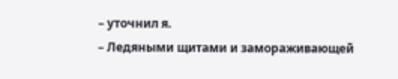– уточнил я.
– Ледяными щитами и замораживающей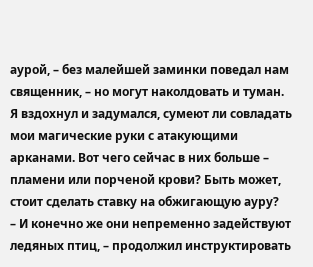аурой, – без малейшей заминки поведал нам священник, – но могут наколдовать и туман.
Я вздохнул и задумался, сумеют ли совладать мои магические руки с атакующими арканами. Вот чего сейчас в них больше – пламени или порченой крови? Быть может, стоит сделать ставку на обжигающую ауру?
– И конечно же они непременно задействуют ледяных птиц, – продолжил инструктировать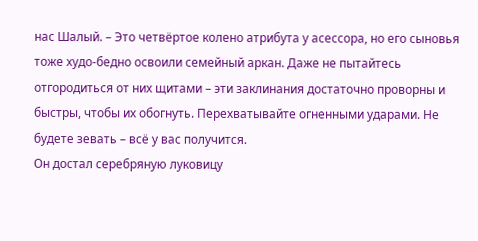нас Шалый. – Это четвёртое колено атрибута у асессора, но его сыновья тоже худо-бедно освоили семейный аркан. Даже не пытайтесь отгородиться от них щитами – эти заклинания достаточно проворны и быстры, чтобы их обогнуть. Перехватывайте огненными ударами. Не будете зевать – всё у вас получится.
Он достал серебряную луковицу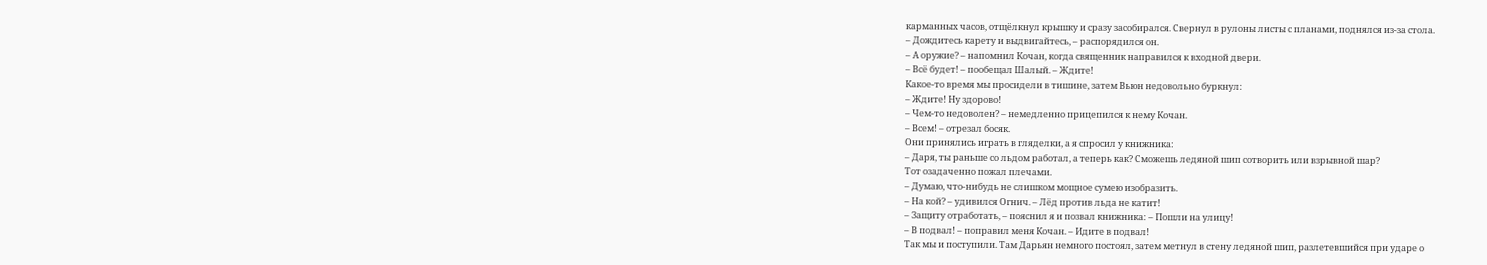карманных часов, отщёлкнул крышку и сразу засобирался. Свернул в рулоны листы с планами, поднялся из-за стола.
– Дождитесь карету и выдвигайтесь, – распорядился он.
– А оружие? – напомнил Кочан, когда священник направился к входной двери.
– Всё будет! – пообещал Шалый. – Ждите!
Какое-то время мы просидели в тишине, затем Вьюн недовольно буркнул:
– Ждите! Ну здорово!
– Чем-то недоволен? – немедленно прицепился к нему Кочан.
– Всем! – отрезал босяк.
Они принялись играть в гляделки, а я спросил у книжника:
– Даря, ты раньше со льдом работал, а теперь как? Сможешь ледяной шип сотворить или взрывной шар?
Тот озадаченно пожал плечами.
– Думаю, что-нибудь не слишком мощное сумею изобразить.
– На кой? – удивился Огнич. – Лёд против льда не катит!
– Защиту отработать, – пояснил я и позвал книжника: – Пошли на улицу!
– В подвал! – поправил меня Кочан. – Идите в подвал!
Так мы и поступили. Там Дарьян немного постоял, затем метнул в стену ледяной шип, разлетевшийся при ударе о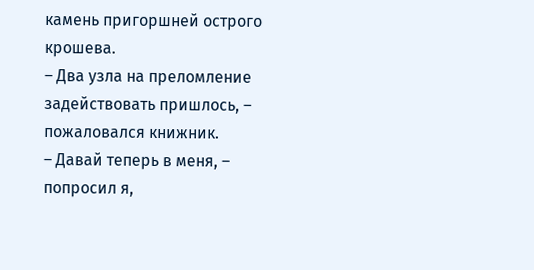камень пригоршней острого крошева.
– Два узла на преломление задействовать пришлось, – пожаловался книжник.
– Давай теперь в меня, – попросил я,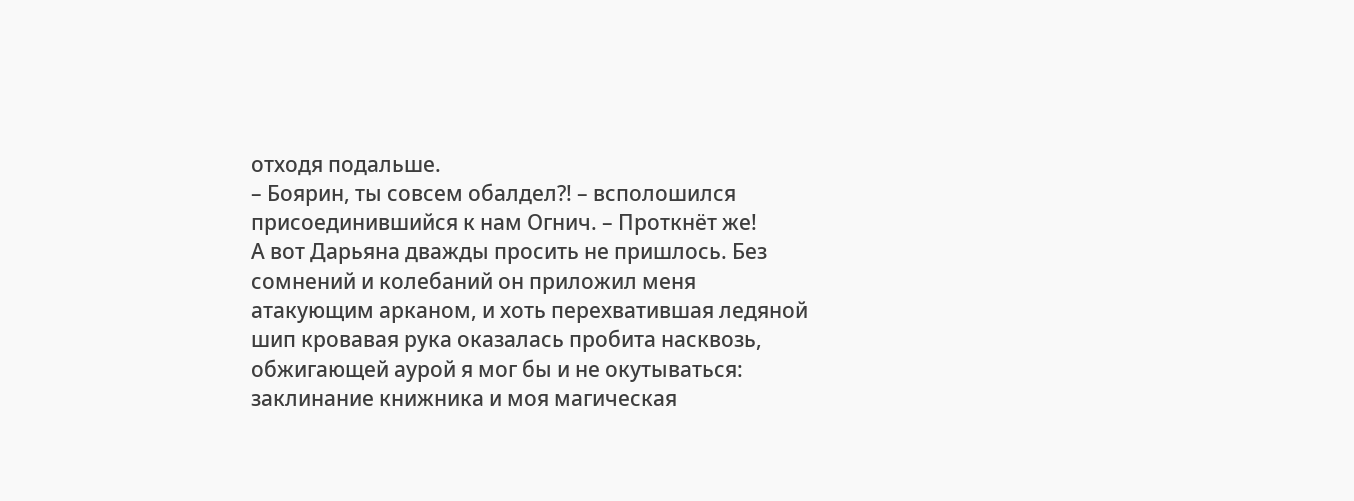отходя подальше.
– Боярин, ты совсем обалдел?! – всполошился присоединившийся к нам Огнич. – Проткнёт же!
А вот Дарьяна дважды просить не пришлось. Без сомнений и колебаний он приложил меня атакующим арканом, и хоть перехватившая ледяной шип кровавая рука оказалась пробита насквозь, обжигающей аурой я мог бы и не окутываться: заклинание книжника и моя магическая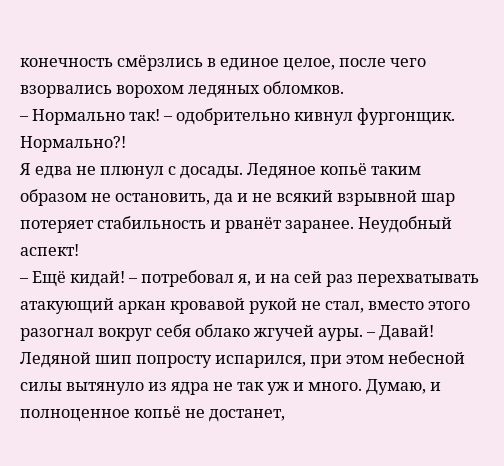конечность смёрзлись в единое целое, после чего взорвались ворохом ледяных обломков.
– Нормально так! – одобрительно кивнул фургонщик.
Нормально?!
Я едва не плюнул с досады. Ледяное копьё таким образом не остановить, да и не всякий взрывной шар потеряет стабильность и рванёт заранее. Неудобный аспект!
– Ещё кидай! – потребовал я, и на сей раз перехватывать атакующий аркан кровавой рукой не стал, вместо этого разогнал вокруг себя облако жгучей ауры. – Давай!
Ледяной шип попросту испарился, при этом небесной силы вытянуло из ядра не так уж и много. Думаю, и полноценное копьё не достанет,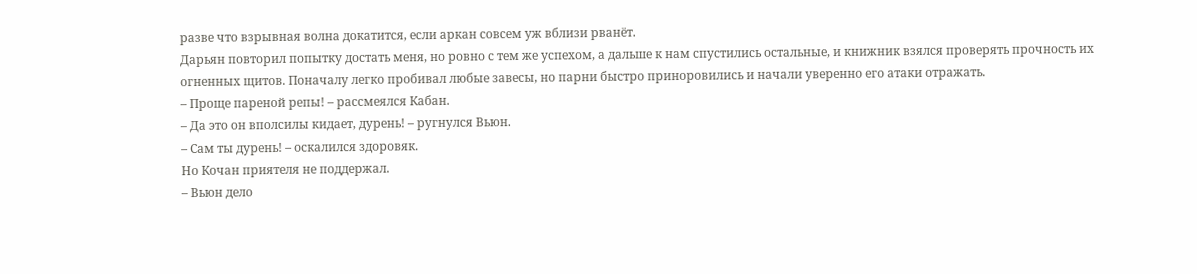разве что взрывная волна докатится, если аркан совсем уж вблизи рванёт.
Дарьян повторил попытку достать меня, но ровно с тем же успехом, а дальше к нам спустились остальные, и книжник взялся проверять прочность их огненных щитов. Поначалу легко пробивал любые завесы, но парни быстро приноровились и начали уверенно его атаки отражать.
– Проще пареной репы! – рассмеялся Кабан.
– Да это он вполсилы кидает, дурень! – ругнулся Вьюн.
– Сам ты дурень! – оскалился здоровяк.
Но Кочан приятеля не поддержал.
– Вьюн дело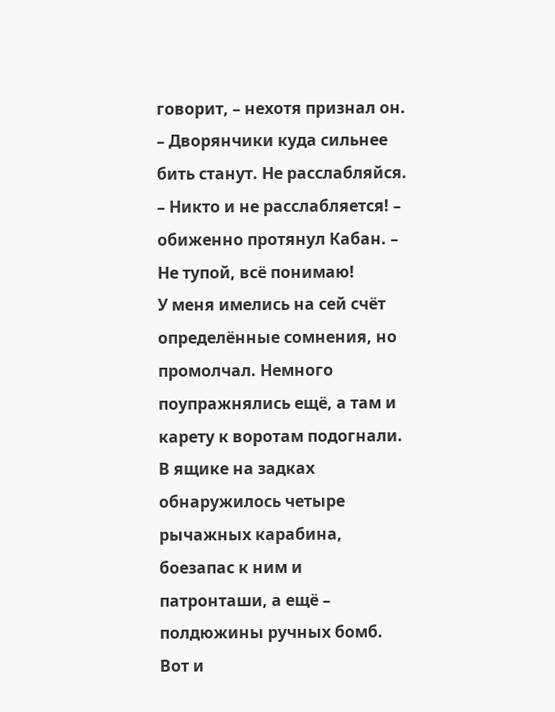говорит, – нехотя признал он. – Дворянчики куда сильнее бить станут. Не расслабляйся.
– Никто и не расслабляется! – обиженно протянул Кабан. – Не тупой, всё понимаю!
У меня имелись на сей счёт определённые сомнения, но промолчал. Немного поупражнялись ещё, а там и карету к воротам подогнали. В ящике на задках обнаружилось четыре рычажных карабина, боезапас к ним и патронташи, а ещё – полдюжины ручных бомб. Вот и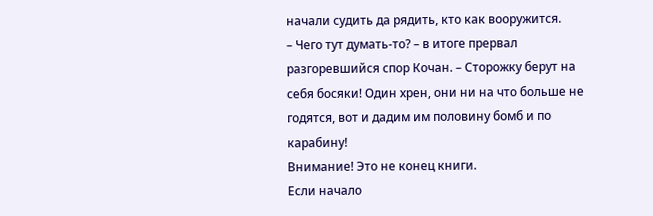начали судить да рядить, кто как вооружится.
– Чего тут думать-то? – в итоге прервал разгоревшийся спор Кочан. – Сторожку берут на себя босяки! Один хрен, они ни на что больше не годятся, вот и дадим им половину бомб и по карабину!
Внимание! Это не конец книги.
Если начало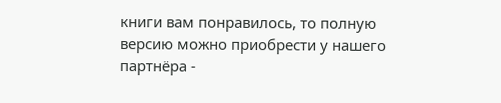книги вам понравилось, то полную версию можно приобрести у нашего партнёра -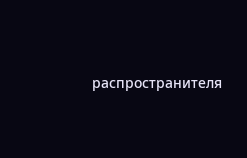распространителя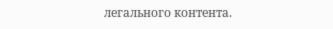легального контента.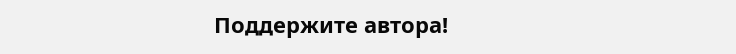Поддержите автора!